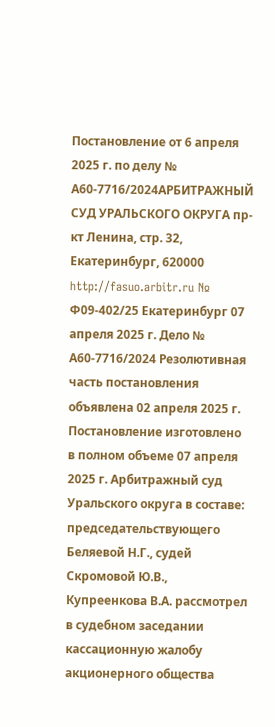Постановление от 6 апреля 2025 г. по делу № А60-7716/2024АРБИТРАЖНЫЙ СУД УРАЛЬСКОГО ОКРУГА пр-кт Ленина, стр. 32, Екатеринбург, 620000 http://fasuo.arbitr.ru № Ф09-402/25 Екатеринбург 07 апреля 2025 г. Дело № А60-7716/2024 Резолютивная часть постановления объявлена 02 апреля 2025 г. Постановление изготовлено в полном объеме 07 апреля 2025 г. Арбитражный суд Уральского округа в составе: председательствующего Беляевой Н.Г., судей Скромовой Ю.В., Купреенкова В.А. рассмотрел в судебном заседании кассационную жалобу акционерного общества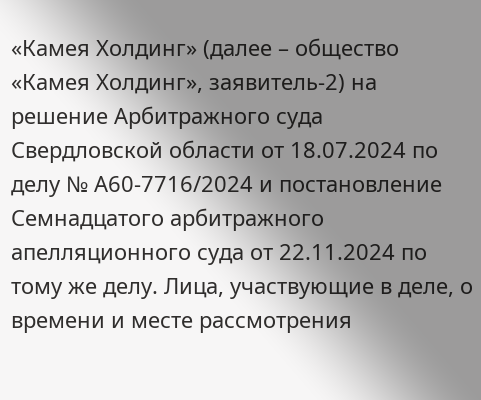«Камея Холдинг» (далее – общество «Камея Холдинг», заявитель-2) на решение Арбитражного суда Свердловской области от 18.07.2024 по делу № А60-7716/2024 и постановление Семнадцатого арбитражного апелляционного суда от 22.11.2024 по тому же делу. Лица, участвующие в деле, о времени и месте рассмотрения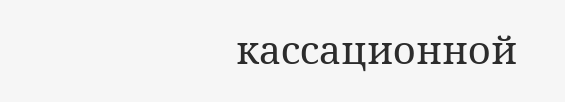кассационной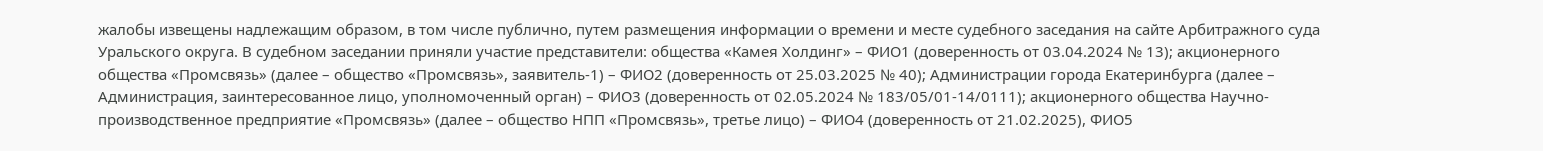жалобы извещены надлежащим образом, в том числе публично, путем размещения информации о времени и месте судебного заседания на сайте Арбитражного суда Уральского округа. В судебном заседании приняли участие представители: общества «Камея Холдинг» – ФИО1 (доверенность от 03.04.2024 № 13); акционерного общества «Промсвязь» (далее – общество «Промсвязь», заявитель-1) – ФИО2 (доверенность от 25.03.2025 № 40); Администрации города Екатеринбурга (далее – Администрация, заинтересованное лицо, уполномоченный орган) – ФИО3 (доверенность от 02.05.2024 № 183/05/01-14/0111); акционерного общества Научно-производственное предприятие «Промсвязь» (далее – общество НПП «Промсвязь», третье лицо) – ФИО4 (доверенность от 21.02.2025), ФИО5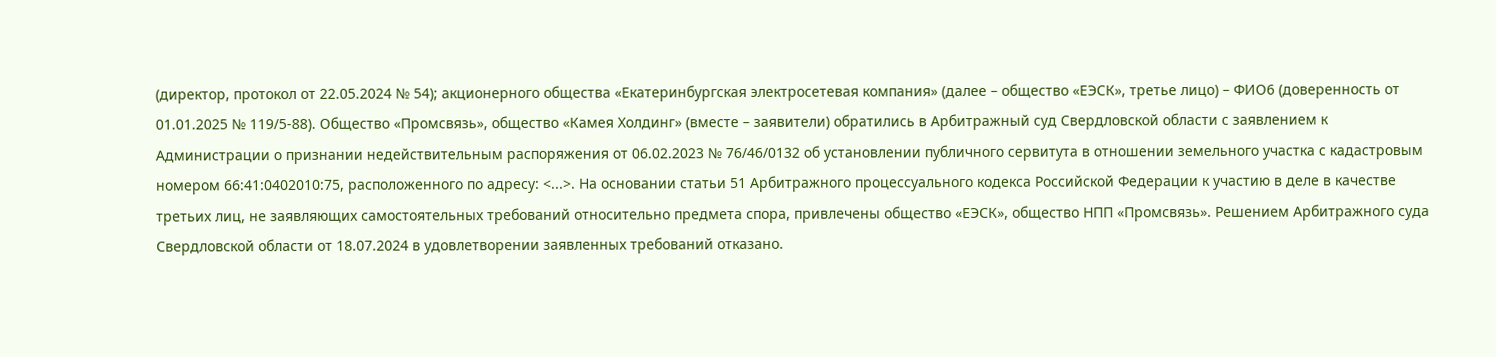(директор, протокол от 22.05.2024 № 54); акционерного общества «Екатеринбургская электросетевая компания» (далее – общество «ЕЭСК», третье лицо) – ФИО6 (доверенность от 01.01.2025 № 119/5-88). Общество «Промсвязь», общество «Камея Холдинг» (вместе – заявители) обратились в Арбитражный суд Свердловской области с заявлением к Администрации о признании недействительным распоряжения от 06.02.2023 № 76/46/0132 об установлении публичного сервитута в отношении земельного участка с кадастровым номером 66:41:0402010:75, расположенного по адресу: <...>. На основании статьи 51 Арбитражного процессуального кодекса Российской Федерации к участию в деле в качестве третьих лиц, не заявляющих самостоятельных требований относительно предмета спора, привлечены общество «ЕЭСК», общество НПП «Промсвязь». Решением Арбитражного суда Свердловской области от 18.07.2024 в удовлетворении заявленных требований отказано.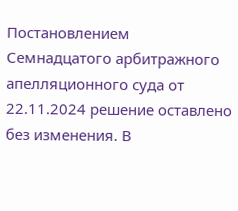Постановлением Семнадцатого арбитражного апелляционного суда от 22.11.2024 решение оставлено без изменения. В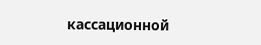кассационной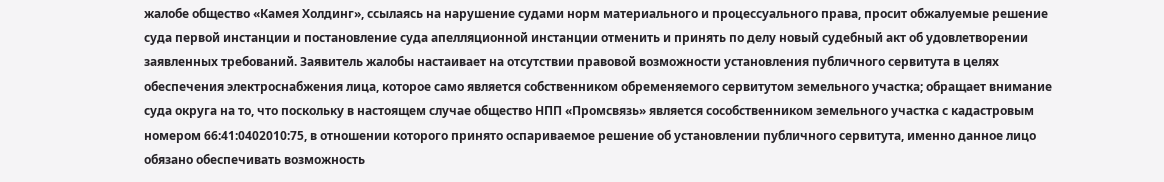жалобе общество «Камея Холдинг», ссылаясь на нарушение судами норм материального и процессуального права, просит обжалуемые решение суда первой инстанции и постановление суда апелляционной инстанции отменить и принять по делу новый судебный акт об удовлетворении заявленных требований. Заявитель жалобы настаивает на отсутствии правовой возможности установления публичного сервитута в целях обеспечения электроснабжения лица, которое само является собственником обременяемого сервитутом земельного участка; обращает внимание суда округа на то, что поскольку в настоящем случае общество НПП «Промсвязь» является сособственником земельного участка с кадастровым номером 66:41:0402010:75, в отношении которого принято оспариваемое решение об установлении публичного сервитута, именно данное лицо обязано обеспечивать возможность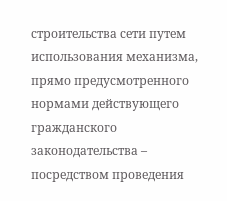строительства сети путем использования механизма, прямо предусмотренного нормами действующего гражданского законодательства – посредством проведения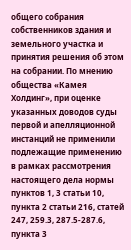общего собрания собственников здания и земельного участка и принятия решения об этом на собрании. По мнению общества «Камея Холдинг», при оценке указанных доводов суды первой и апелляционной инстанций не применили подлежащие применению в рамках рассмотрения настоящего дела нормы пунктов 1, 3 статьи 10, пункта 2 статьи 216, статей 247, 259.3, 287.5-287.6, пункта 3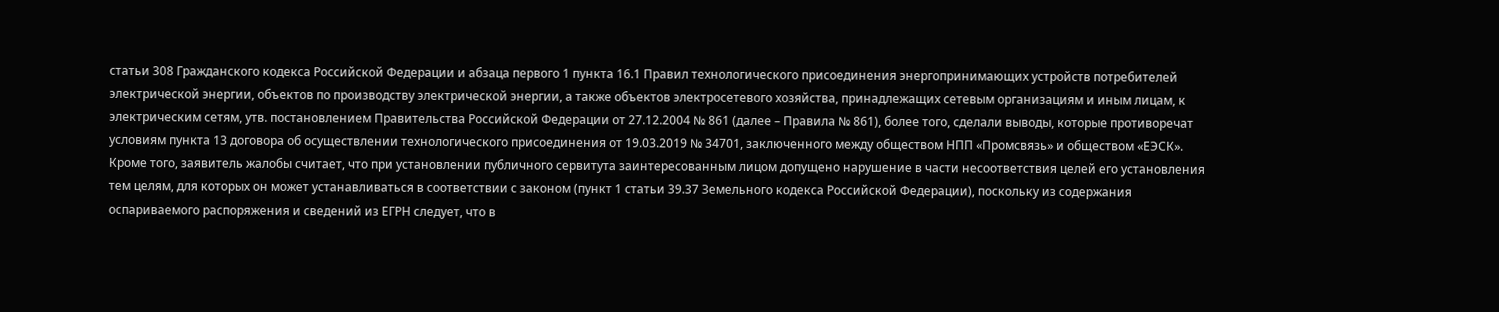статьи 308 Гражданского кодекса Российской Федерации и абзаца первого 1 пункта 16.1 Правил технологического присоединения энергопринимающих устройств потребителей электрической энергии, объектов по производству электрической энергии, а также объектов электросетевого хозяйства, принадлежащих сетевым организациям и иным лицам, к электрическим сетям, утв. постановлением Правительства Российской Федерации от 27.12.2004 № 861 (далее – Правила № 861), более того, сделали выводы, которые противоречат условиям пункта 13 договора об осуществлении технологического присоединения от 19.03.2019 № 34701, заключенного между обществом НПП «Промсвязь» и обществом «ЕЭСК». Кроме того, заявитель жалобы считает, что при установлении публичного сервитута заинтересованным лицом допущено нарушение в части несоответствия целей его установления тем целям, для которых он может устанавливаться в соответствии с законом (пункт 1 статьи 39.37 Земельного кодекса Российской Федерации), поскольку из содержания оспариваемого распоряжения и сведений из ЕГРН следует, что в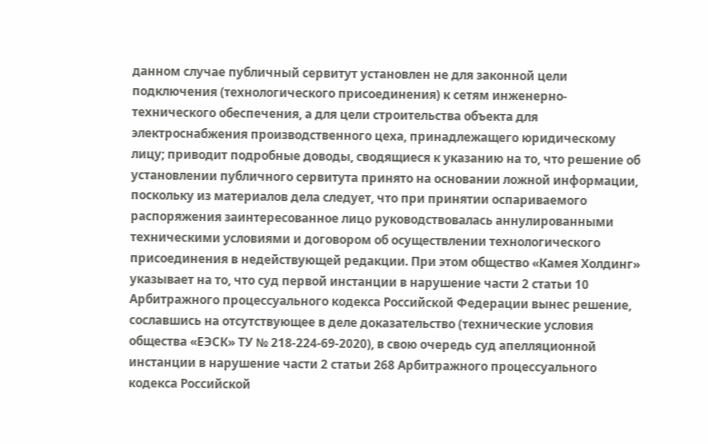данном случае публичный сервитут установлен не для законной цели подключения (технологического присоединения) к сетям инженерно-технического обеспечения, а для цели строительства объекта для электроснабжения производственного цеха, принадлежащего юридическому лицу; приводит подробные доводы, сводящиеся к указанию на то, что решение об установлении публичного сервитута принято на основании ложной информации, поскольку из материалов дела следует, что при принятии оспариваемого распоряжения заинтересованное лицо руководствовалась аннулированными техническими условиями и договором об осуществлении технологического присоединения в недействующей редакции. При этом общество «Камея Холдинг» указывает на то, что суд первой инстанции в нарушение части 2 статьи 10 Арбитражного процессуального кодекса Российской Федерации вынес решение, сославшись на отсутствующее в деле доказательство (технические условия общества «ЕЭСК» ТУ № 218-224-69-2020), в свою очередь суд апелляционной инстанции в нарушение части 2 статьи 268 Арбитражного процессуального кодекса Российской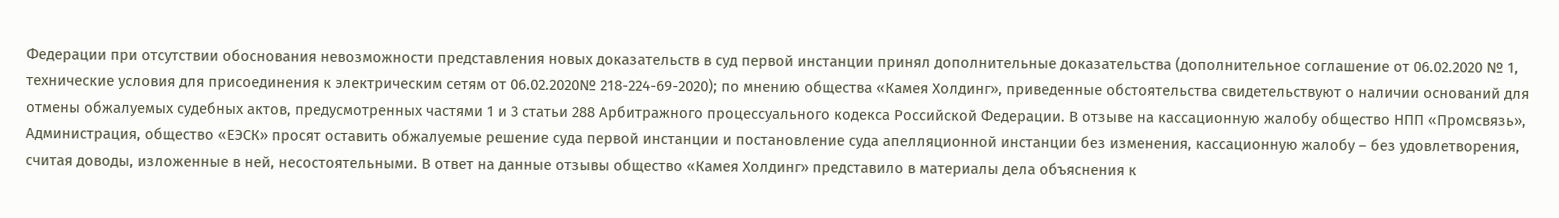Федерации при отсутствии обоснования невозможности представления новых доказательств в суд первой инстанции принял дополнительные доказательства (дополнительное соглашение от 06.02.2020 № 1, технические условия для присоединения к электрическим сетям от 06.02.2020№ 218-224-69-2020); по мнению общества «Камея Холдинг», приведенные обстоятельства свидетельствуют о наличии оснований для отмены обжалуемых судебных актов, предусмотренных частями 1 и 3 статьи 288 Арбитражного процессуального кодекса Российской Федерации. В отзыве на кассационную жалобу общество НПП «Промсвязь», Администрация, общество «ЕЭСК» просят оставить обжалуемые решение суда первой инстанции и постановление суда апелляционной инстанции без изменения, кассационную жалобу – без удовлетворения, считая доводы, изложенные в ней, несостоятельными. В ответ на данные отзывы общество «Камея Холдинг» представило в материалы дела объяснения к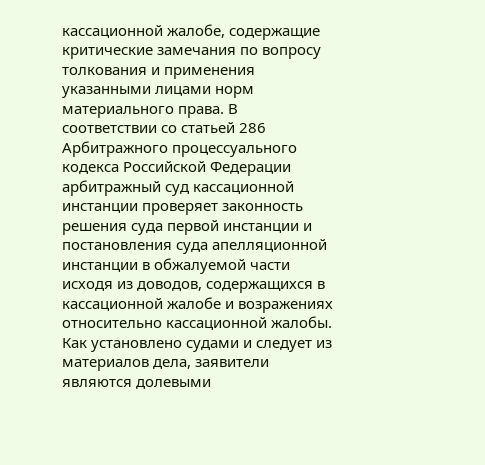кассационной жалобе, содержащие критические замечания по вопросу толкования и применения указанными лицами норм материального права. В соответствии со статьей 286 Арбитражного процессуального кодекса Российской Федерации арбитражный суд кассационной инстанции проверяет законность решения суда первой инстанции и постановления суда апелляционной инстанции в обжалуемой части исходя из доводов, содержащихся в кассационной жалобе и возражениях относительно кассационной жалобы. Как установлено судами и следует из материалов дела, заявители являются долевыми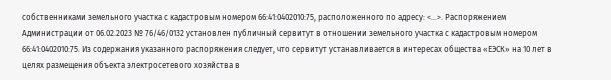собственниками земельного участка с кадастровым номером 66:41:0402010:75, расположенного по адресу: <...>. Распоряжением Администрации от 06.02.2023 № 76/46/0132 установлен публичный сервитут в отношении земельного участка с кадастровым номером 66:41:0402010:75. Из содержания указанного распоряжения следует, что сервитут устанавливается в интересах общества «ЕЭСК» на 10 лет в целях размещения объекта электросетевого хозяйства в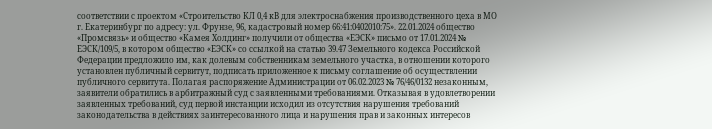соответствии с проектом «Строительство КЛ 0,4 кВ для электроснабжения производственного цеха в МО г. Екатеринбург по адресу: ул. Фрунзе, 96, кадастровый номер 66:41:0402010:75». 22.01.2024 общество «Промсвязь» и общество «Камея Холдинг» получили от общества «ЕЭСК» письмо от 17.01.2024 № ЕЭСК/109/5, в котором общество «ЕЭСК» со ссылкой на статью 39.47 Земельного кодекса Российской Федерации предложило им, как долевым собственникам земельного участка, в отношении которого установлен публичный сервитут, подписать приложенное к письму соглашение об осуществлении публичного сервитута. Полагая распоряжение Администрации от 06.02.2023 № 76/46/0132 незаконным, заявители обратились в арбитражный суд с заявленными требованиями. Отказывая в удовлетворении заявленных требований, суд первой инстанции исходил из отсутствия нарушения требований законодательства в действиях заинтересованного лица и нарушения прав и законных интересов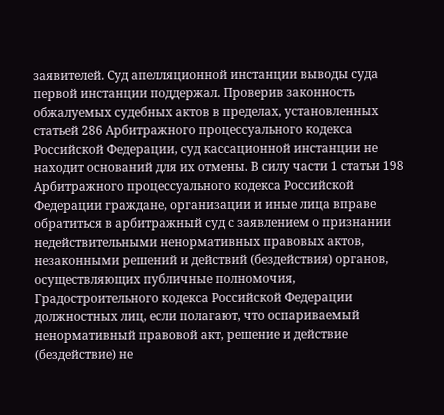заявителей. Суд апелляционной инстанции выводы суда первой инстанции поддержал. Проверив законность обжалуемых судебных актов в пределах, установленных статьей 286 Арбитражного процессуального кодекса Российской Федерации, суд кассационной инстанции не находит оснований для их отмены. В силу части 1 статьи 198 Арбитражного процессуального кодекса Российской Федерации граждане, организации и иные лица вправе обратиться в арбитражный суд с заявлением о признании недействительными ненормативных правовых актов, незаконными решений и действий (бездействия) органов, осуществляющих публичные полномочия, Градостроительного кодекса Российской Федерации должностных лиц, если полагают, что оспариваемый ненормативный правовой акт, решение и действие (бездействие) не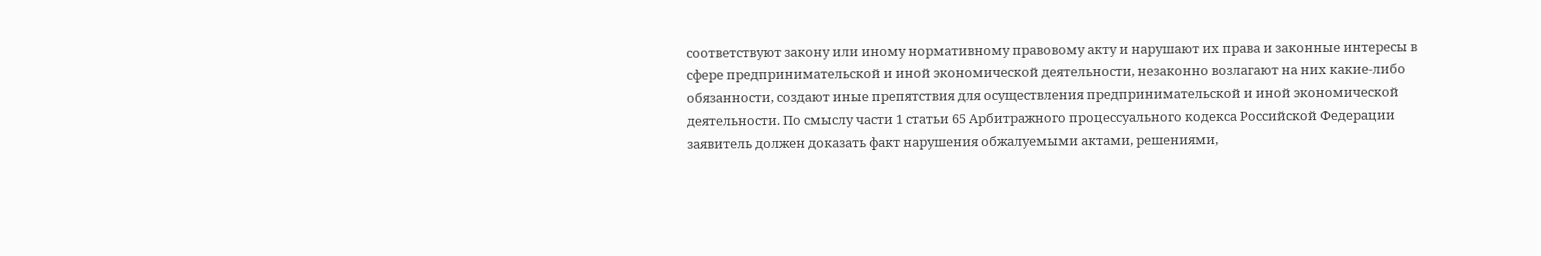соответствуют закону или иному нормативному правовому акту и нарушают их права и законные интересы в сфере предпринимательской и иной экономической деятельности, незаконно возлагают на них какие-либо обязанности, создают иные препятствия для осуществления предпринимательской и иной экономической деятельности. По смыслу части 1 статьи 65 Арбитражного процессуального кодекса Российской Федерации заявитель должен доказать факт нарушения обжалуемыми актами, решениями,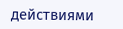действиями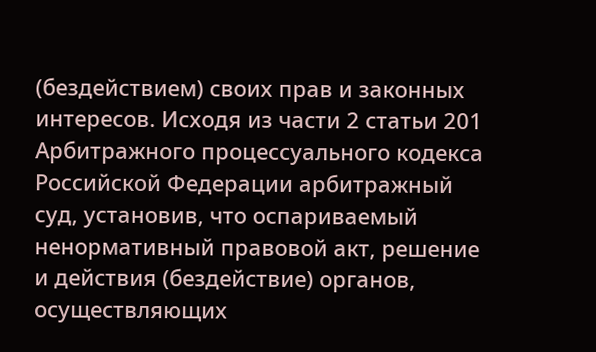(бездействием) своих прав и законных интересов. Исходя из части 2 статьи 201 Арбитражного процессуального кодекса Российской Федерации арбитражный суд, установив, что оспариваемый ненормативный правовой акт, решение и действия (бездействие) органов, осуществляющих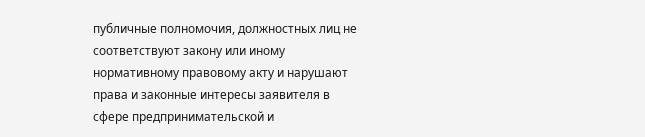публичные полномочия, должностных лиц не соответствуют закону или иному нормативному правовому акту и нарушают права и законные интересы заявителя в сфере предпринимательской и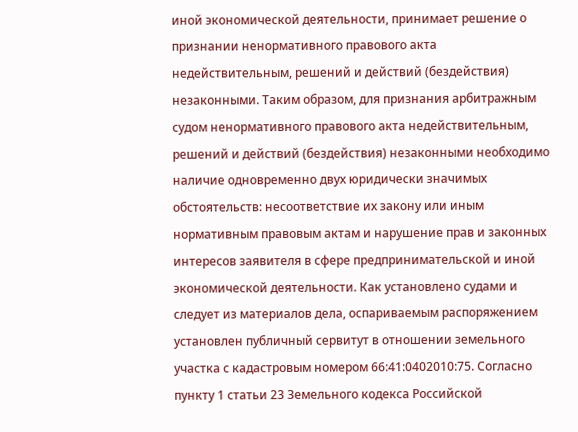иной экономической деятельности, принимает решение о признании ненормативного правового акта недействительным, решений и действий (бездействия) незаконными. Таким образом, для признания арбитражным судом ненормативного правового акта недействительным, решений и действий (бездействия) незаконными необходимо наличие одновременно двух юридически значимых обстоятельств: несоответствие их закону или иным нормативным правовым актам и нарушение прав и законных интересов заявителя в сфере предпринимательской и иной экономической деятельности. Как установлено судами и следует из материалов дела, оспариваемым распоряжением установлен публичный сервитут в отношении земельного участка с кадастровым номером 66:41:0402010:75. Согласно пункту 1 статьи 23 Земельного кодекса Российской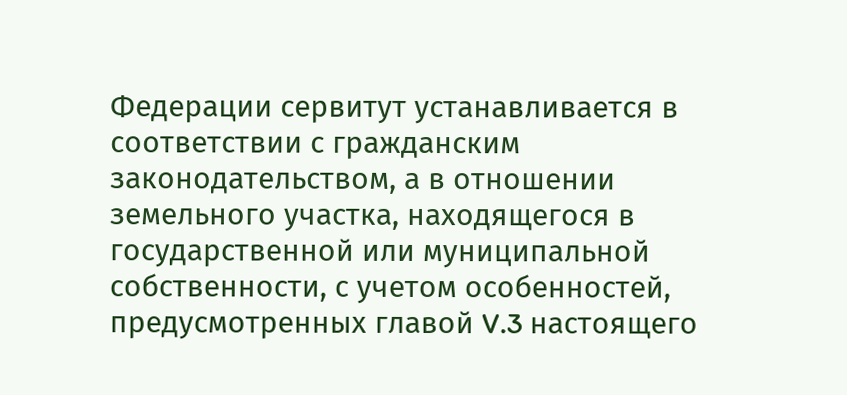Федерации сервитут устанавливается в соответствии с гражданским законодательством, а в отношении земельного участка, находящегося в государственной или муниципальной собственности, с учетом особенностей, предусмотренных главой V.3 настоящего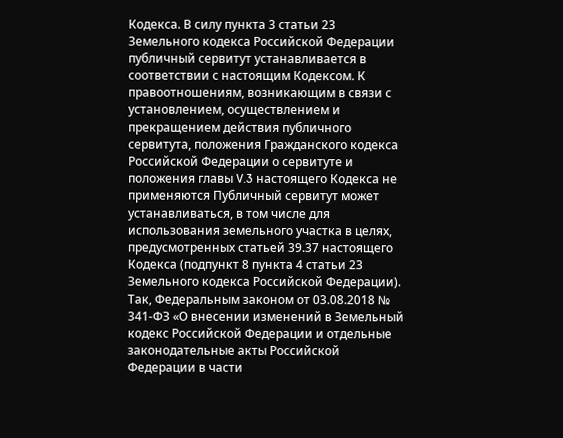Кодекса. В силу пункта 3 статьи 23 Земельного кодекса Российской Федерации публичный сервитут устанавливается в соответствии с настоящим Кодексом. К правоотношениям, возникающим в связи с установлением, осуществлением и прекращением действия публичного сервитута, положения Гражданского кодекса Российской Федерации о сервитуте и положения главы V.3 настоящего Кодекса не применяются Публичный сервитут может устанавливаться, в том числе для использования земельного участка в целях, предусмотренных статьей 39.37 настоящего Кодекса (подпункт 8 пункта 4 статьи 23 Земельного кодекса Российской Федерации). Так, Федеральным законом от 03.08.2018 № 341-ФЗ «О внесении изменений в Земельный кодекс Российской Федерации и отдельные законодательные акты Российской Федерации в части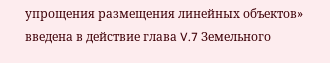упрощения размещения линейных объектов» введена в действие глава V.7 Земельного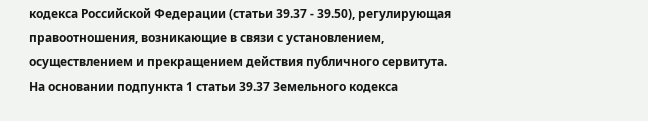кодекса Российской Федерации (статьи 39.37 - 39.50), регулирующая правоотношения, возникающие в связи с установлением, осуществлением и прекращением действия публичного сервитута. На основании подпункта 1 статьи 39.37 Земельного кодекса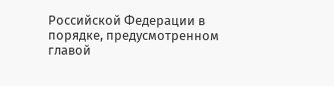Российской Федерации в порядке, предусмотренном главой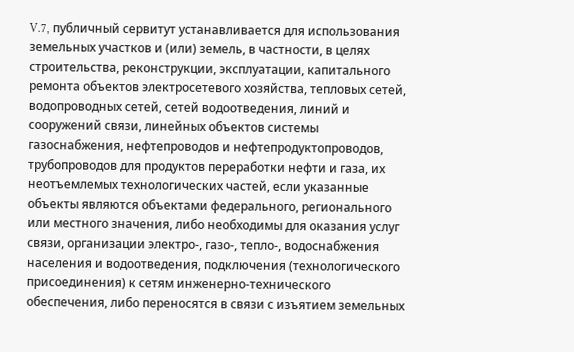V.7, публичный сервитут устанавливается для использования земельных участков и (или) земель, в частности, в целях строительства, реконструкции, эксплуатации, капитального ремонта объектов электросетевого хозяйства, тепловых сетей, водопроводных сетей, сетей водоотведения, линий и сооружений связи, линейных объектов системы газоснабжения, нефтепроводов и нефтепродуктопроводов, трубопроводов для продуктов переработки нефти и газа, их неотъемлемых технологических частей, если указанные объекты являются объектами федерального, регионального или местного значения, либо необходимы для оказания услуг связи, организации электро-, газо-, тепло-, водоснабжения населения и водоотведения, подключения (технологического присоединения) к сетям инженерно-технического обеспечения, либо переносятся в связи с изъятием земельных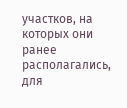участков, на которых они ранее располагались, для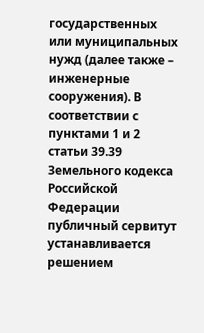государственных или муниципальных нужд (далее также – инженерные сооружения). В соответствии с пунктами 1 и 2 статьи 39.39 Земельного кодекса Российской Федерации публичный сервитут устанавливается решением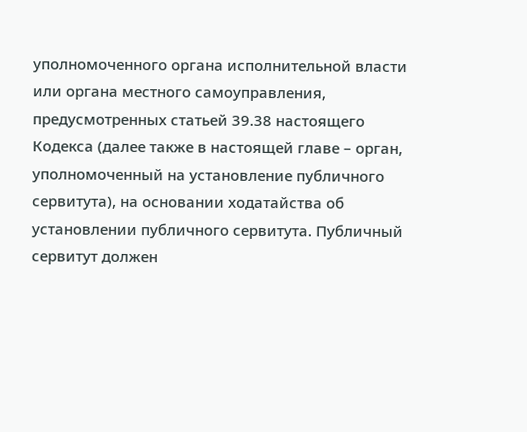уполномоченного органа исполнительной власти или органа местного самоуправления, предусмотренных статьей 39.38 настоящего Кодекса (далее также в настоящей главе – орган, уполномоченный на установление публичного сервитута), на основании ходатайства об установлении публичного сервитута. Публичный сервитут должен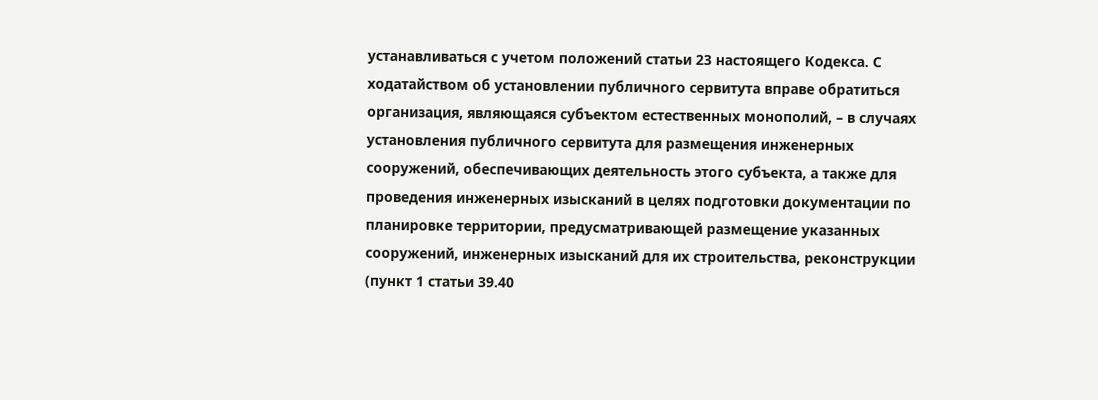устанавливаться с учетом положений статьи 23 настоящего Кодекса. С ходатайством об установлении публичного сервитута вправе обратиться организация, являющаяся субъектом естественных монополий, – в случаях установления публичного сервитута для размещения инженерных сооружений, обеспечивающих деятельность этого субъекта, а также для проведения инженерных изысканий в целях подготовки документации по планировке территории, предусматривающей размещение указанных сооружений, инженерных изысканий для их строительства, реконструкции (пункт 1 статьи 39.40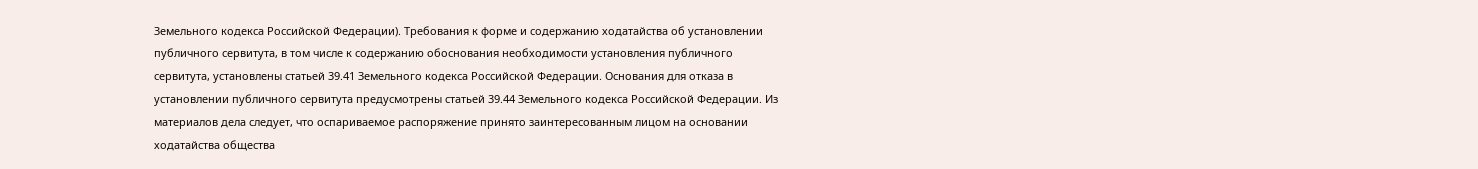Земельного кодекса Российской Федерации). Требования к форме и содержанию ходатайства об установлении публичного сервитута, в том числе к содержанию обоснования необходимости установления публичного сервитута, установлены статьей 39.41 Земельного кодекса Российской Федерации. Основания для отказа в установлении публичного сервитута предусмотрены статьей 39.44 Земельного кодекса Российской Федерации. Из материалов дела следует, что оспариваемое распоряжение принято заинтересованным лицом на основании ходатайства общества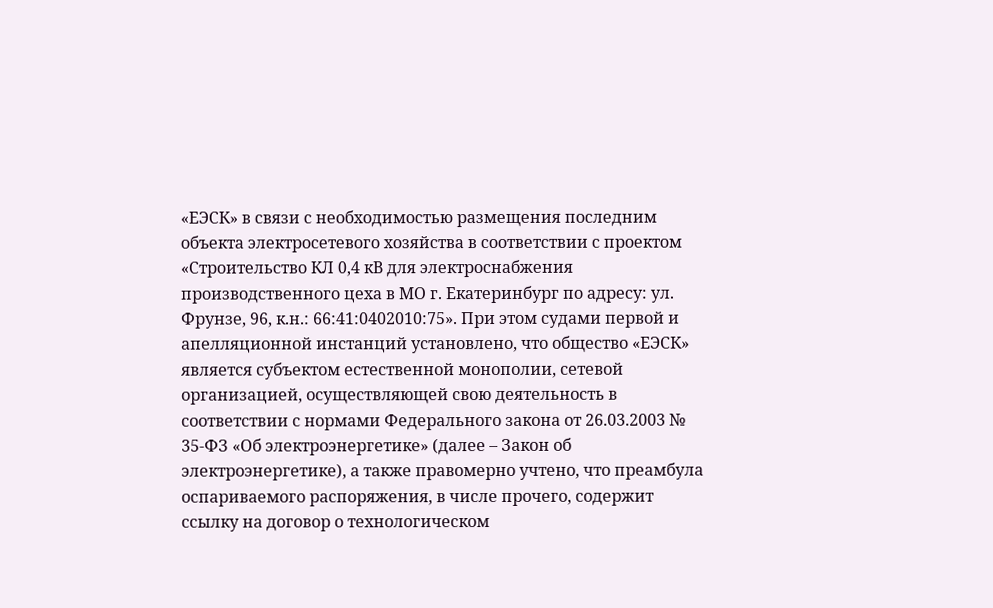«ЕЭСК» в связи с необходимостью размещения последним объекта электросетевого хозяйства в соответствии с проектом «Строительство КЛ 0,4 кВ для электроснабжения производственного цеха в МО г. Екатеринбург по адресу: ул. Фрунзе, 96, к.н.: 66:41:0402010:75». При этом судами первой и апелляционной инстанций установлено, что общество «ЕЭСК» является субъектом естественной монополии, сетевой организацией, осуществляющей свою деятельность в соответствии с нормами Федерального закона от 26.03.2003 № 35-ФЗ «Об электроэнергетике» (далее – Закон об электроэнергетике), а также правомерно учтено, что преамбула оспариваемого распоряжения, в числе прочего, содержит ссылку на договор о технологическом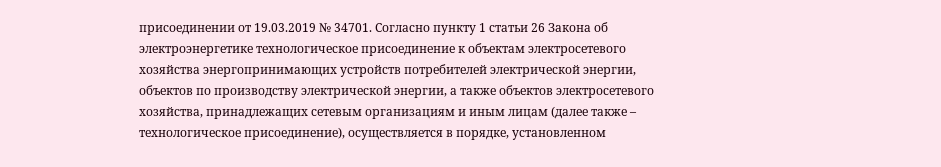присоединении от 19.03.2019 № 34701. Согласно пункту 1 статьи 26 Закона об электроэнергетике технологическое присоединение к объектам электросетевого хозяйства энергопринимающих устройств потребителей электрической энергии, объектов по производству электрической энергии, а также объектов электросетевого хозяйства, принадлежащих сетевым организациям и иным лицам (далее также – технологическое присоединение), осуществляется в порядке, установленном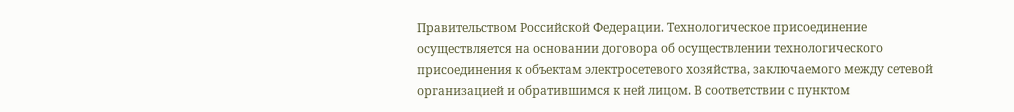Правительством Российской Федерации. Технологическое присоединение осуществляется на основании договора об осуществлении технологического присоединения к объектам электросетевого хозяйства, заключаемого между сетевой организацией и обратившимся к ней лицом. В соответствии с пунктом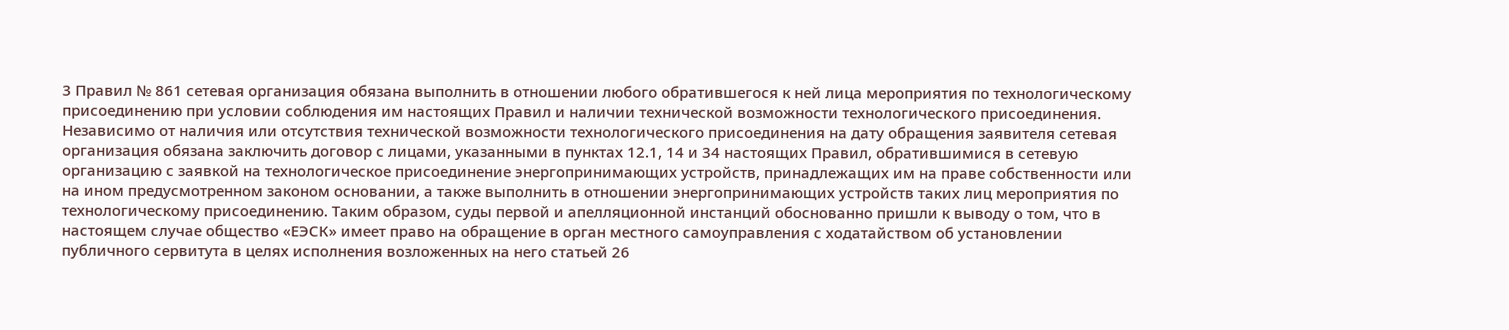3 Правил № 861 сетевая организация обязана выполнить в отношении любого обратившегося к ней лица мероприятия по технологическому присоединению при условии соблюдения им настоящих Правил и наличии технической возможности технологического присоединения. Независимо от наличия или отсутствия технической возможности технологического присоединения на дату обращения заявителя сетевая организация обязана заключить договор с лицами, указанными в пунктах 12.1, 14 и 34 настоящих Правил, обратившимися в сетевую организацию с заявкой на технологическое присоединение энергопринимающих устройств, принадлежащих им на праве собственности или на ином предусмотренном законом основании, а также выполнить в отношении энергопринимающих устройств таких лиц мероприятия по технологическому присоединению. Таким образом, суды первой и апелляционной инстанций обоснованно пришли к выводу о том, что в настоящем случае общество «ЕЭСК» имеет право на обращение в орган местного самоуправления с ходатайством об установлении публичного сервитута в целях исполнения возложенных на него статьей 26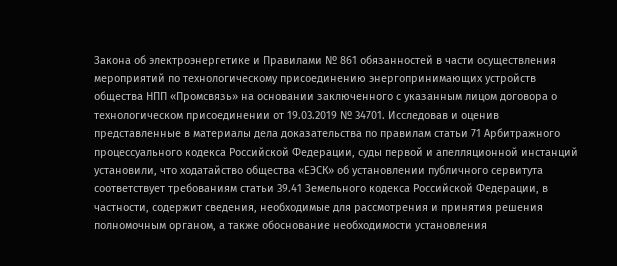Закона об электроэнергетике и Правилами № 861 обязанностей в части осуществления мероприятий по технологическому присоединению энергопринимающих устройств общества НПП «Промсвязь» на основании заключенного с указанным лицом договора о технологическом присоединении от 19.03.2019 № 34701. Исследовав и оценив представленные в материалы дела доказательства по правилам статьи 71 Арбитражного процессуального кодекса Российской Федерации, суды первой и апелляционной инстанций установили, что ходатайство общества «ЕЭСК» об установлении публичного сервитута соответствует требованиям статьи 39.41 Земельного кодекса Российской Федерации, в частности, содержит сведения, необходимые для рассмотрения и принятия решения полномочным органом, а также обоснование необходимости установления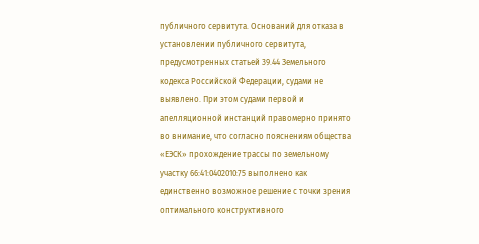публичного сервитута. Оснований для отказа в установлении публичного сервитута, предусмотренных статьей 39.44 Земельного кодекса Российской Федерации, судами не выявлено. При этом судами первой и апелляционной инстанций правомерно принято во внимание, что согласно пояснениям общества «ЕЭСК» прохождение трассы по земельному участку 66:41:0402010:75 выполнено как единственно возможное решение с точки зрения оптимального конструктивного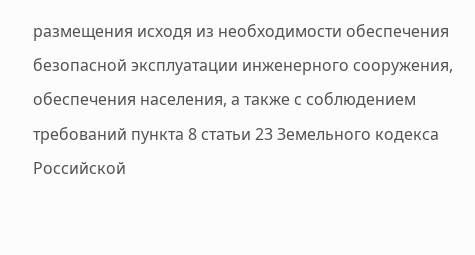размещения исходя из необходимости обеспечения безопасной эксплуатации инженерного сооружения, обеспечения населения, а также с соблюдением требований пункта 8 статьи 23 Земельного кодекса Российской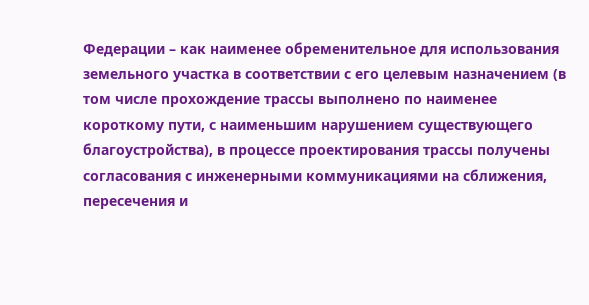Федерации – как наименее обременительное для использования земельного участка в соответствии с его целевым назначением (в том числе прохождение трассы выполнено по наименее короткому пути, с наименьшим нарушением существующего благоустройства), в процессе проектирования трассы получены согласования с инженерными коммуникациями на сближения, пересечения и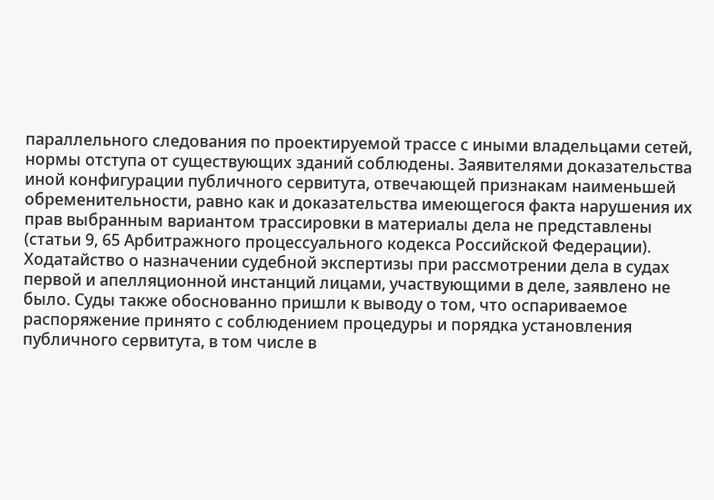параллельного следования по проектируемой трассе с иными владельцами сетей, нормы отступа от существующих зданий соблюдены. Заявителями доказательства иной конфигурации публичного сервитута, отвечающей признакам наименьшей обременительности, равно как и доказательства имеющегося факта нарушения их прав выбранным вариантом трассировки в материалы дела не представлены (статьи 9, 65 Арбитражного процессуального кодекса Российской Федерации). Ходатайство о назначении судебной экспертизы при рассмотрении дела в судах первой и апелляционной инстанций лицами, участвующими в деле, заявлено не было. Суды также обоснованно пришли к выводу о том, что оспариваемое распоряжение принято с соблюдением процедуры и порядка установления публичного сервитута, в том числе в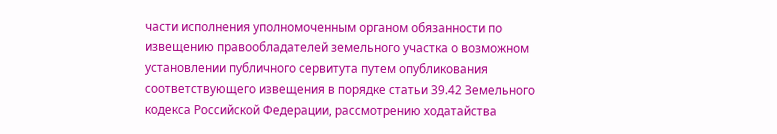части исполнения уполномоченным органом обязанности по извещению правообладателей земельного участка о возможном установлении публичного сервитута путем опубликования соответствующего извещения в порядке статьи 39.42 Земельного кодекса Российской Федерации, рассмотрению ходатайства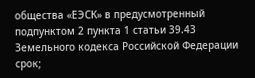общества «ЕЭСК» в предусмотренный подпунктом 2 пункта 1 статьи 39.43 Земельного кодекса Российской Федерации срок;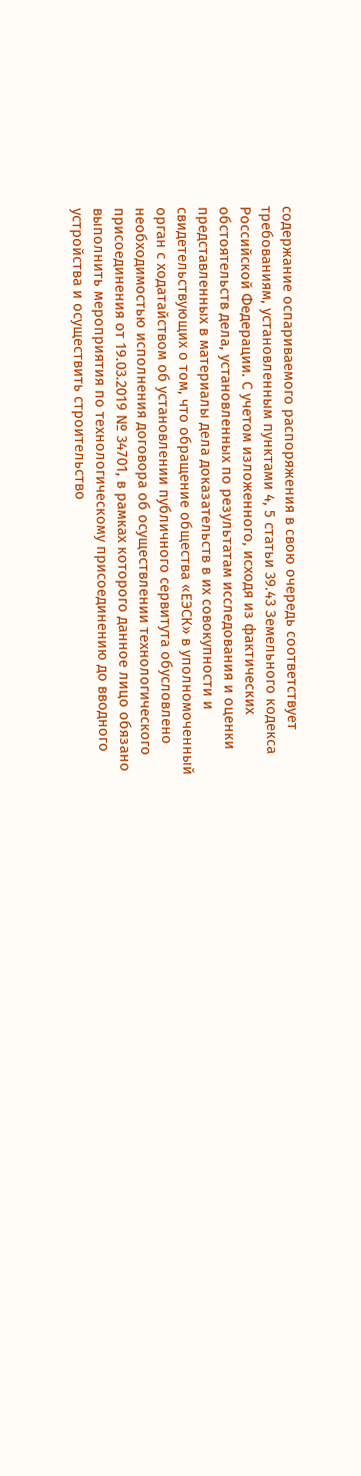содержание оспариваемого распоряжения в свою очередь соответствует требованиям, установленным пунктами 4, 5 статьи 39.43 Земельного кодекса Российской Федерации. С учетом изложенного, исходя из фактических обстоятельств дела, установленных по результатам исследования и оценки представленных в материалы дела доказательств в их совокупности и свидетельствующих о том, что обращение общества «ЕЭСК» в уполномоченный орган с ходатайством об установлении публичного сервитута обусловлено необходимостью исполнения договора об осуществлении технологического присоединения от 19.03.2019 № 34701, в рамках которого данное лицо обязано выполнить мероприятия по технологическому присоединению до вводного устройства и осуществить строительство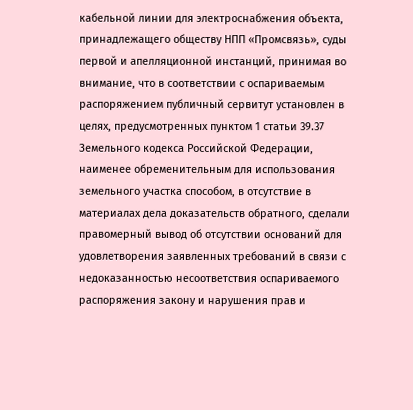кабельной линии для электроснабжения объекта, принадлежащего обществу НПП «Промсвязь», суды первой и апелляционной инстанций, принимая во внимание, что в соответствии с оспариваемым распоряжением публичный сервитут установлен в целях, предусмотренных пунктом 1 статьи 39.37 Земельного кодекса Российской Федерации, наименее обременительным для использования земельного участка способом, в отсутствие в материалах дела доказательств обратного, сделали правомерный вывод об отсутствии оснований для удовлетворения заявленных требований в связи с недоказанностью несоответствия оспариваемого распоряжения закону и нарушения прав и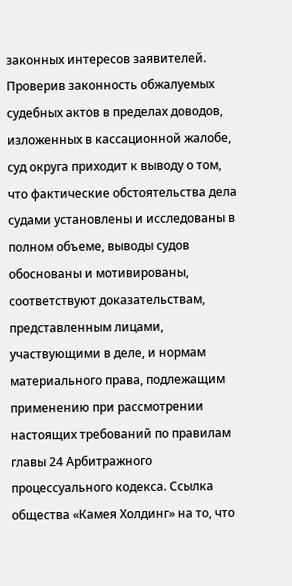законных интересов заявителей. Проверив законность обжалуемых судебных актов в пределах доводов, изложенных в кассационной жалобе, суд округа приходит к выводу о том, что фактические обстоятельства дела судами установлены и исследованы в полном объеме, выводы судов обоснованы и мотивированы, соответствуют доказательствам, представленным лицами, участвующими в деле, и нормам материального права, подлежащим применению при рассмотрении настоящих требований по правилам главы 24 Арбитражного процессуального кодекса. Ссылка общества «Камея Холдинг» на то, что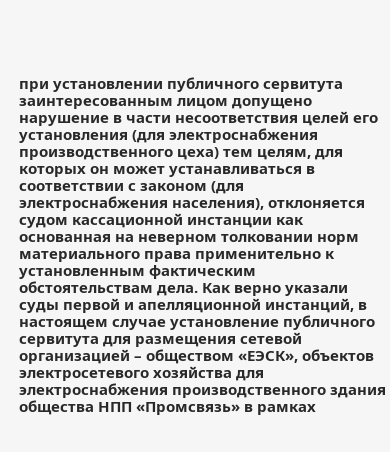при установлении публичного сервитута заинтересованным лицом допущено нарушение в части несоответствия целей его установления (для электроснабжения производственного цеха) тем целям, для которых он может устанавливаться в соответствии с законом (для электроснабжения населения), отклоняется судом кассационной инстанции как основанная на неверном толковании норм материального права применительно к установленным фактическим обстоятельствам дела. Как верно указали суды первой и апелляционной инстанций, в настоящем случае установление публичного сервитута для размещения сетевой организацией – обществом «ЕЭСК», объектов электросетевого хозяйства для электроснабжения производственного здания общества НПП «Промсвязь» в рамках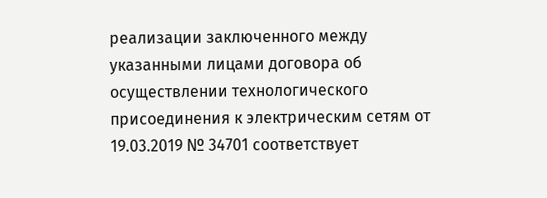реализации заключенного между указанными лицами договора об осуществлении технологического присоединения к электрическим сетям от 19.03.2019 № 34701 соответствует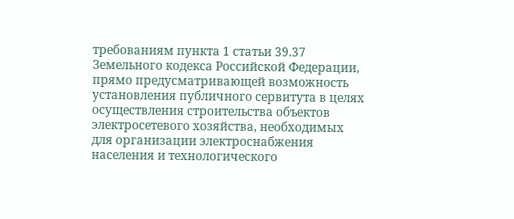требованиям пункта 1 статьи 39.37 Земельного кодекса Российской Федерации, прямо предусматривающей возможность установления публичного сервитута в целях осуществления строительства объектов электросетевого хозяйства, необходимых для организации электроснабжения населения и технологического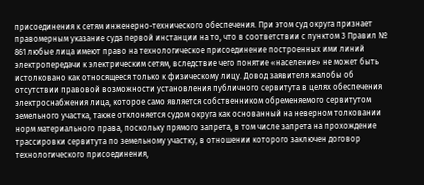присоединения к сетям инженерно-технического обеспечения. При этом суд округа признает правомерным указание суда первой инстанции на то, что в соответствии с пунктом 3 Правил № 861 любые лица имеют право на технологическое присоединение построенных ими линий электропередачи к электрическим сетям, вследствие чего понятие «население» не может быть истолковано как относящееся только к физическому лицу. Довод заявителя жалобы об отсутствии правовой возможности установления публичного сервитута в целях обеспечения электроснабжения лица, которое само является собственником обременяемого сервитутом земельного участка, также отклоняется судом округа как основанный на неверном толковании норм материального права, поскольку прямого запрета, в том числе запрета на прохождение трассировки сервитута по земельному участку, в отношении которого заключен договор технологического присоединения,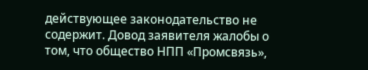действующее законодательство не содержит. Довод заявителя жалобы о том, что общество НПП «Промсвязь»,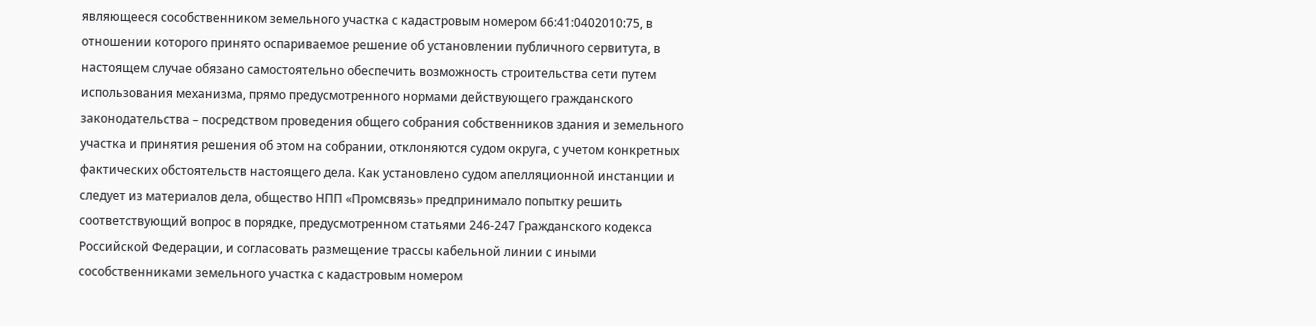являющееся сособственником земельного участка с кадастровым номером 66:41:0402010:75, в отношении которого принято оспариваемое решение об установлении публичного сервитута, в настоящем случае обязано самостоятельно обеспечить возможность строительства сети путем использования механизма, прямо предусмотренного нормами действующего гражданского законодательства – посредством проведения общего собрания собственников здания и земельного участка и принятия решения об этом на собрании, отклоняются судом округа, с учетом конкретных фактических обстоятельств настоящего дела. Как установлено судом апелляционной инстанции и следует из материалов дела, общество НПП «Промсвязь» предпринимало попытку решить соответствующий вопрос в порядке, предусмотренном статьями 246-247 Гражданского кодекса Российской Федерации, и согласовать размещение трассы кабельной линии с иными сособственниками земельного участка с кадастровым номером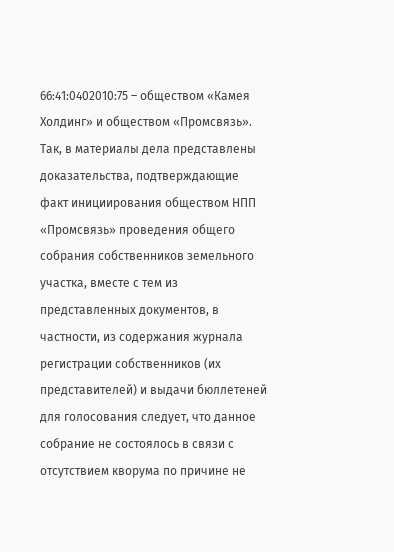66:41:0402010:75 – обществом «Камея Холдинг» и обществом «Промсвязь». Так, в материалы дела представлены доказательства, подтверждающие факт инициирования обществом НПП «Промсвязь» проведения общего собрания собственников земельного участка, вместе с тем из представленных документов, в частности, из содержания журнала регистрации собственников (их представителей) и выдачи бюллетеней для голосования следует, что данное собрание не состоялось в связи с отсутствием кворума по причине не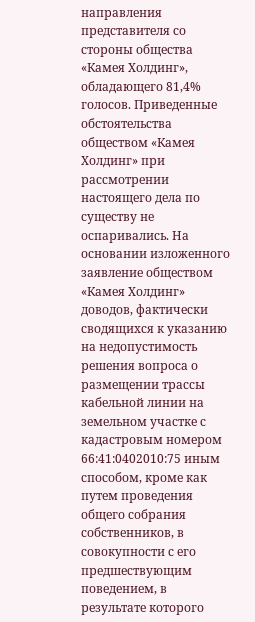направления представителя со стороны общества «Камея Холдинг», обладающего 81,4% голосов. Приведенные обстоятельства обществом «Камея Холдинг» при рассмотрении настоящего дела по существу не оспаривались. На основании изложенного заявление обществом «Камея Холдинг» доводов, фактически сводящихся к указанию на недопустимость решения вопроса о размещении трассы кабельной линии на земельном участке с кадастровым номером 66:41:0402010:75 иным способом, кроме как путем проведения общего собрания собственников, в совокупности с его предшествующим поведением, в результате которого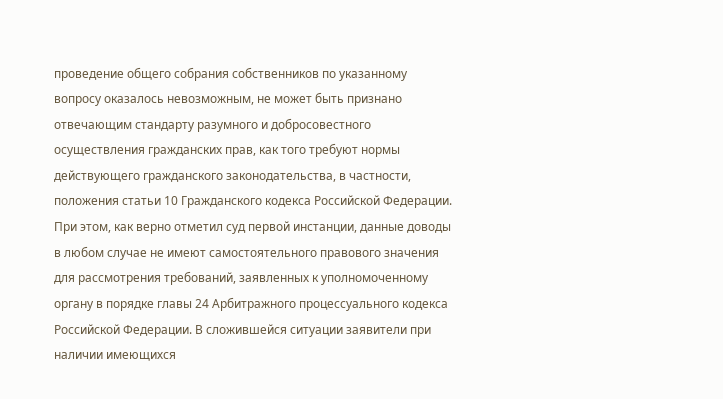проведение общего собрания собственников по указанному вопросу оказалось невозможным, не может быть признано отвечающим стандарту разумного и добросовестного осуществления гражданских прав, как того требуют нормы действующего гражданского законодательства, в частности, положения статьи 10 Гражданского кодекса Российской Федерации. При этом, как верно отметил суд первой инстанции, данные доводы в любом случае не имеют самостоятельного правового значения для рассмотрения требований, заявленных к уполномоченному органу в порядке главы 24 Арбитражного процессуального кодекса Российской Федерации. В сложившейся ситуации заявители при наличии имеющихся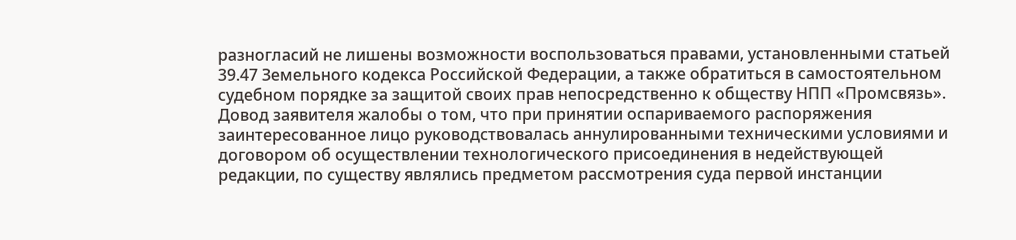разногласий не лишены возможности воспользоваться правами, установленными статьей 39.47 Земельного кодекса Российской Федерации, а также обратиться в самостоятельном судебном порядке за защитой своих прав непосредственно к обществу НПП «Промсвязь». Довод заявителя жалобы о том, что при принятии оспариваемого распоряжения заинтересованное лицо руководствовалась аннулированными техническими условиями и договором об осуществлении технологического присоединения в недействующей редакции, по существу являлись предметом рассмотрения суда первой инстанции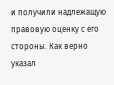и получили надлежащую правовую оценку с его стороны. Как верно указал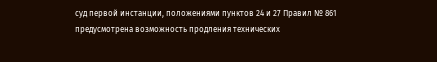суд первой инстанции, положениями пунктов 24 и 27 Правил № 861 предусмотрена возможность продления технических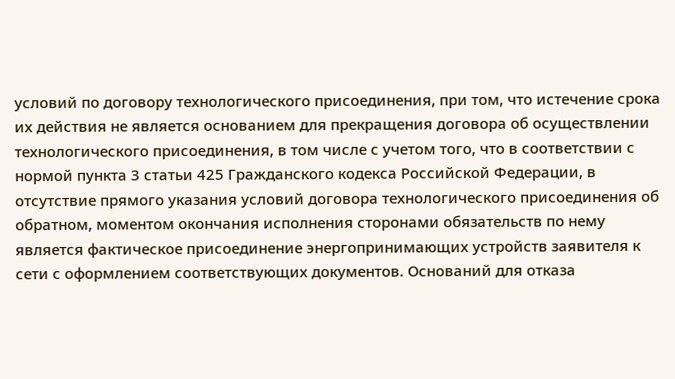условий по договору технологического присоединения, при том, что истечение срока их действия не является основанием для прекращения договора об осуществлении технологического присоединения, в том числе с учетом того, что в соответствии с нормой пункта 3 статьи 425 Гражданского кодекса Российской Федерации, в отсутствие прямого указания условий договора технологического присоединения об обратном, моментом окончания исполнения сторонами обязательств по нему является фактическое присоединение энергопринимающих устройств заявителя к сети с оформлением соответствующих документов. Оснований для отказа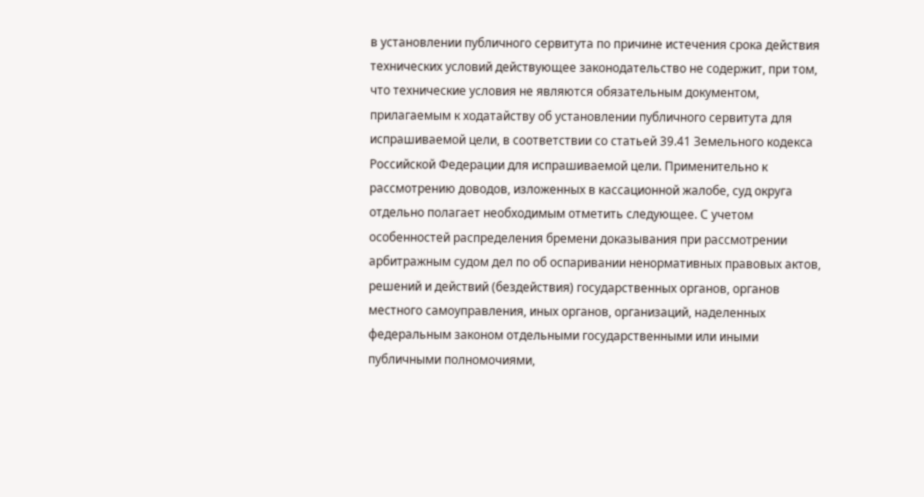в установлении публичного сервитута по причине истечения срока действия технических условий действующее законодательство не содержит, при том, что технические условия не являются обязательным документом, прилагаемым к ходатайству об установлении публичного сервитута для испрашиваемой цели, в соответствии со статьей 39.41 Земельного кодекса Российской Федерации для испрашиваемой цели. Применительно к рассмотрению доводов, изложенных в кассационной жалобе, суд округа отдельно полагает необходимым отметить следующее. С учетом особенностей распределения бремени доказывания при рассмотрении арбитражным судом дел по об оспаривании ненормативных правовых актов, решений и действий (бездействия) государственных органов, органов местного самоуправления, иных органов, организаций, наделенных федеральным законом отдельными государственными или иными публичными полномочиями,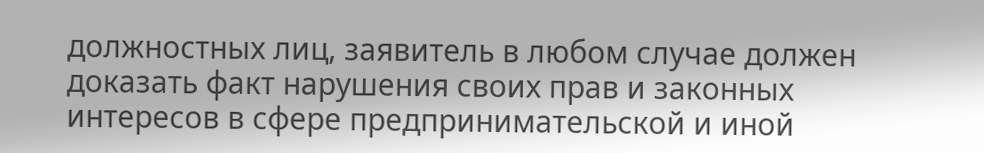должностных лиц, заявитель в любом случае должен доказать факт нарушения своих прав и законных интересов в сфере предпринимательской и иной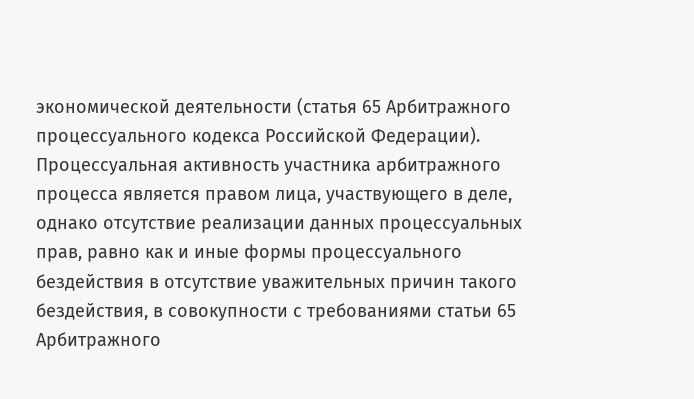экономической деятельности (статья 65 Арбитражного процессуального кодекса Российской Федерации). Процессуальная активность участника арбитражного процесса является правом лица, участвующего в деле, однако отсутствие реализации данных процессуальных прав, равно как и иные формы процессуального бездействия в отсутствие уважительных причин такого бездействия, в совокупности с требованиями статьи 65 Арбитражного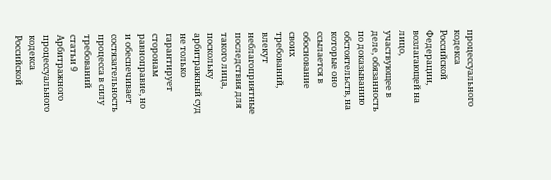процессуального кодекса Российской Федерации, возлагающей на лицо, участвующее в деле, обязанность по доказыванию обстоятельств, на которые оно ссылается в обоснование своих требований, влекут неблагоприятные последствия для такого лица, поскольку арбитражный суд не только гарантирует сторонам равноправие, но и обеспечивает состязательность процесса в силу требований статьи 9 Арбитражного процессуального кодекса Российской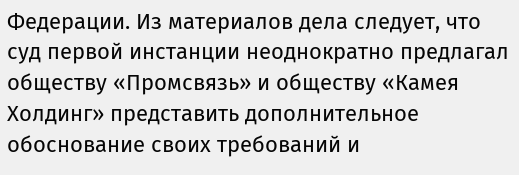Федерации. Из материалов дела следует, что суд первой инстанции неоднократно предлагал обществу «Промсвязь» и обществу «Камея Холдинг» представить дополнительное обоснование своих требований и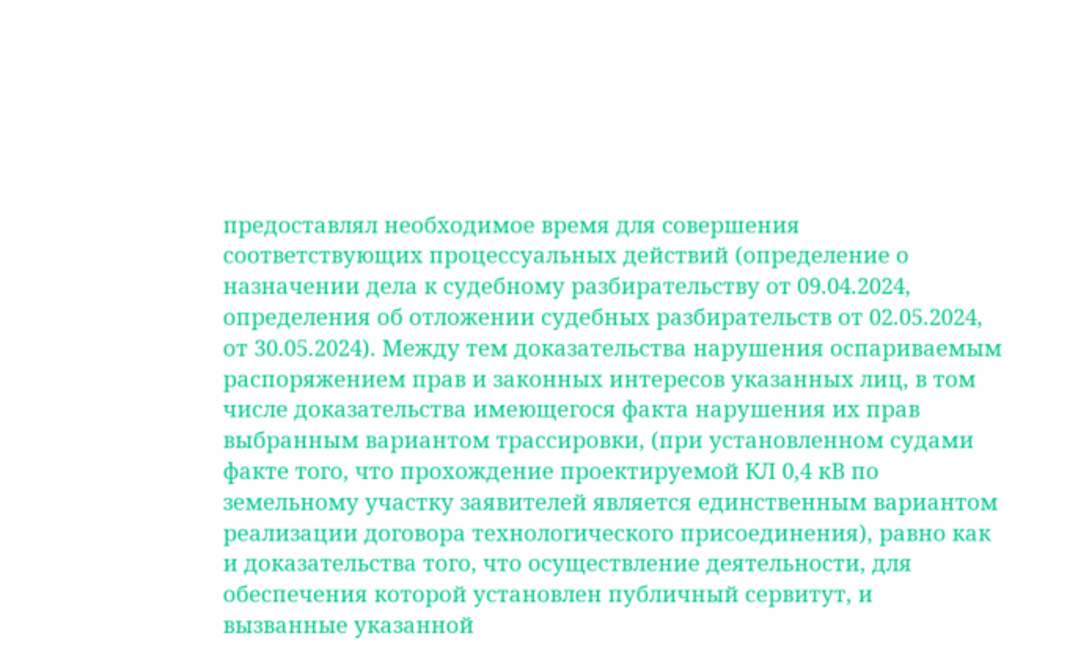предоставлял необходимое время для совершения соответствующих процессуальных действий (определение о назначении дела к судебному разбирательству от 09.04.2024, определения об отложении судебных разбирательств от 02.05.2024, от 30.05.2024). Между тем доказательства нарушения оспариваемым распоряжением прав и законных интересов указанных лиц, в том числе доказательства имеющегося факта нарушения их прав выбранным вариантом трассировки, (при установленном судами факте того, что прохождение проектируемой КЛ 0,4 кВ по земельному участку заявителей является единственным вариантом реализации договора технологического присоединения), равно как и доказательства того, что осуществление деятельности, для обеспечения которой установлен публичный сервитут, и вызванные указанной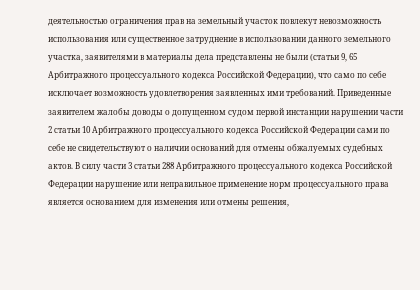деятельностью ограничения прав на земельный участок повлекут невозможность использования или существенное затруднение в использовании данного земельного участка, заявителями в материалы дела представлены не были (статьи 9, 65 Арбитражного процессуального кодекса Российской Федерации), что само по себе исключает возможность удовлетворения заявленных ими требований. Приведенные заявителем жалобы доводы о допущенном судом первой инстанции нарушении части 2 статьи 10 Арбитражного процессуального кодекса Российской Федерации сами по себе не свидетельствуют о наличии оснований для отмены обжалуемых судебных актов. В силу части 3 статьи 288 Арбитражного процессуального кодекса Российской Федерации нарушение или неправильное применение норм процессуального права является основанием для изменения или отмены решения,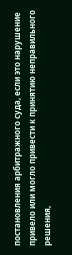постановления арбитражного суда, если это нарушение привело или могло привести к принятию неправильного решения,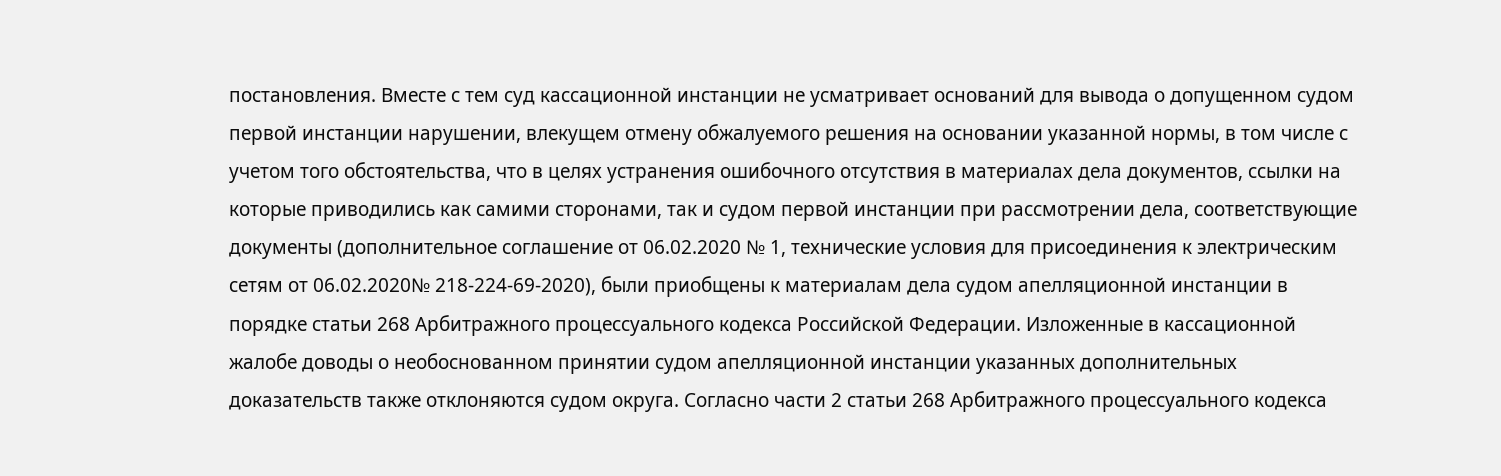постановления. Вместе с тем суд кассационной инстанции не усматривает оснований для вывода о допущенном судом первой инстанции нарушении, влекущем отмену обжалуемого решения на основании указанной нормы, в том числе с учетом того обстоятельства, что в целях устранения ошибочного отсутствия в материалах дела документов, ссылки на которые приводились как самими сторонами, так и судом первой инстанции при рассмотрении дела, соответствующие документы (дополнительное соглашение от 06.02.2020 № 1, технические условия для присоединения к электрическим сетям от 06.02.2020№ 218-224-69-2020), были приобщены к материалам дела судом апелляционной инстанции в порядке статьи 268 Арбитражного процессуального кодекса Российской Федерации. Изложенные в кассационной жалобе доводы о необоснованном принятии судом апелляционной инстанции указанных дополнительных доказательств также отклоняются судом округа. Согласно части 2 статьи 268 Арбитражного процессуального кодекса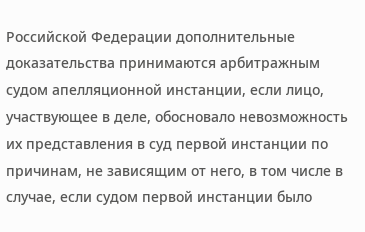Российской Федерации дополнительные доказательства принимаются арбитражным судом апелляционной инстанции, если лицо, участвующее в деле, обосновало невозможность их представления в суд первой инстанции по причинам, не зависящим от него, в том числе в случае, если судом первой инстанции было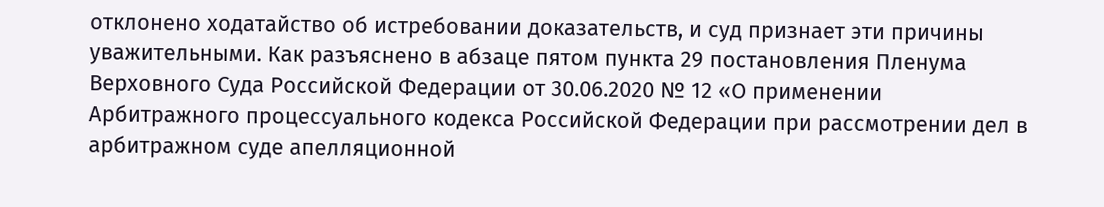отклонено ходатайство об истребовании доказательств, и суд признает эти причины уважительными. Как разъяснено в абзаце пятом пункта 29 постановления Пленума Верховного Суда Российской Федерации от 30.06.2020 № 12 «О применении Арбитражного процессуального кодекса Российской Федерации при рассмотрении дел в арбитражном суде апелляционной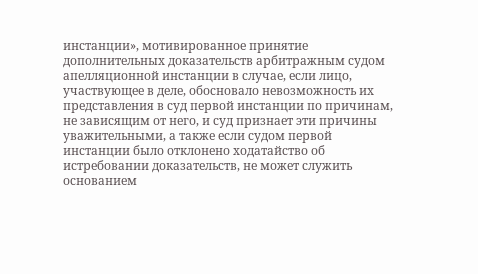инстанции», мотивированное принятие дополнительных доказательств арбитражным судом апелляционной инстанции в случае, если лицо, участвующее в деле, обосновало невозможность их представления в суд первой инстанции по причинам, не зависящим от него, и суд признает эти причины уважительными, а также если судом первой инстанции было отклонено ходатайство об истребовании доказательств, не может служить основанием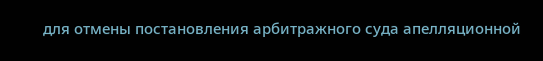для отмены постановления арбитражного суда апелляционной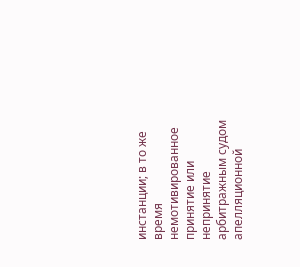инстанции; в то же время немотивированное принятие или непринятие арбитражным судом апелляционной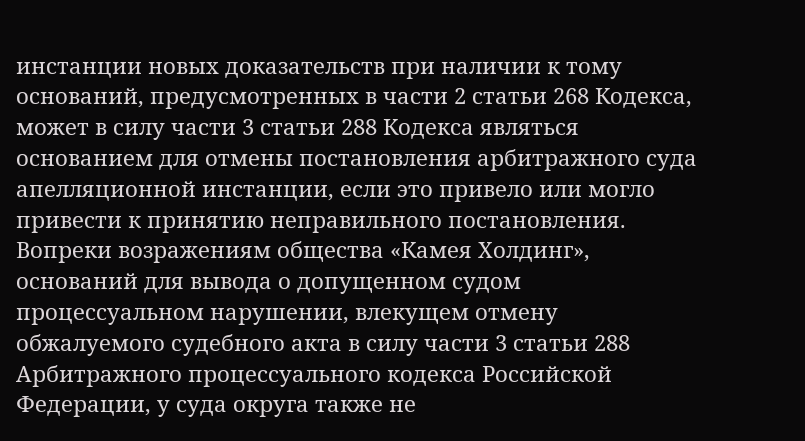инстанции новых доказательств при наличии к тому оснований, предусмотренных в части 2 статьи 268 Кодекса, может в силу части 3 статьи 288 Кодекса являться основанием для отмены постановления арбитражного суда апелляционной инстанции, если это привело или могло привести к принятию неправильного постановления. Вопреки возражениям общества «Камея Холдинг», оснований для вывода о допущенном судом процессуальном нарушении, влекущем отмену обжалуемого судебного акта в силу части 3 статьи 288 Арбитражного процессуального кодекса Российской Федерации, у суда округа также не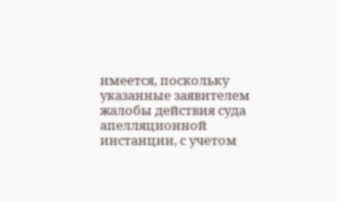имеется, поскольку указанные заявителем жалобы действия суда апелляционной инстанции, с учетом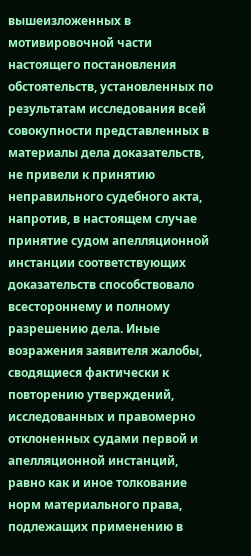вышеизложенных в мотивировочной части настоящего постановления обстоятельств, установленных по результатам исследования всей совокупности представленных в материалы дела доказательств, не привели к принятию неправильного судебного акта, напротив, в настоящем случае принятие судом апелляционной инстанции соответствующих доказательств способствовало всестороннему и полному разрешению дела. Иные возражения заявителя жалобы, сводящиеся фактически к повторению утверждений, исследованных и правомерно отклоненных судами первой и апелляционной инстанций, равно как и иное толкование норм материального права, подлежащих применению в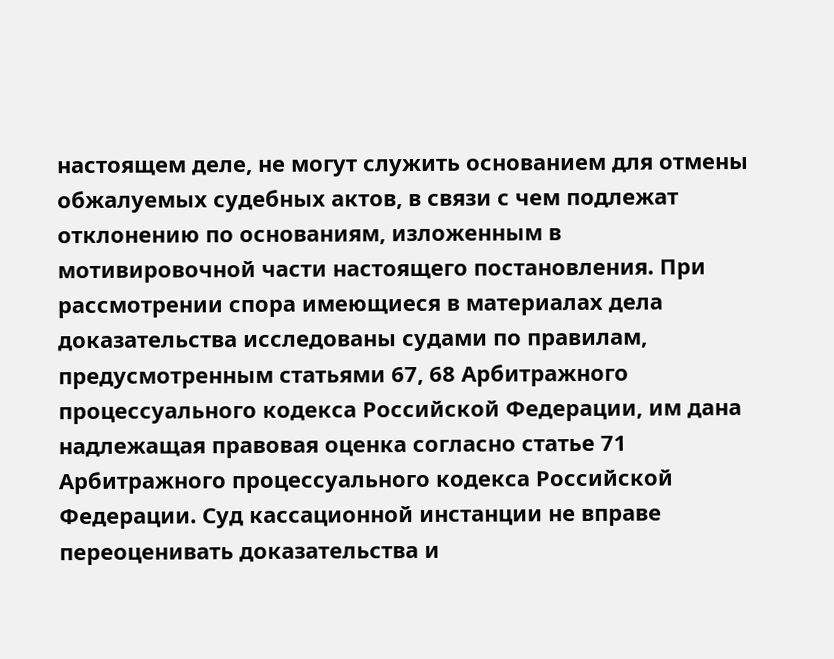настоящем деле, не могут служить основанием для отмены обжалуемых судебных актов, в связи с чем подлежат отклонению по основаниям, изложенным в мотивировочной части настоящего постановления. При рассмотрении спора имеющиеся в материалах дела доказательства исследованы судами по правилам, предусмотренным статьями 67, 68 Арбитражного процессуального кодекса Российской Федерации, им дана надлежащая правовая оценка согласно статье 71 Арбитражного процессуального кодекса Российской Федерации. Суд кассационной инстанции не вправе переоценивать доказательства и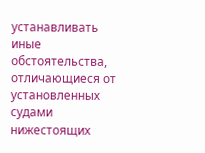устанавливать иные обстоятельства, отличающиеся от установленных судами нижестоящих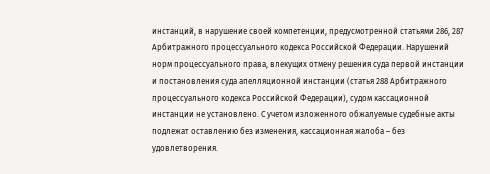инстанций, в нарушение своей компетенции, предусмотренной статьями 286, 287 Арбитражного процессуального кодекса Российской Федерации. Нарушений норм процессуального права, влекущих отмену решения суда первой инстанции и постановления суда апелляционной инстанции (статья 288 Арбитражного процессуального кодекса Российской Федерации), судом кассационной инстанции не установлено. С учетом изложенного обжалуемые судебные акты подлежат оставлению без изменения, кассационная жалоба – без удовлетворения.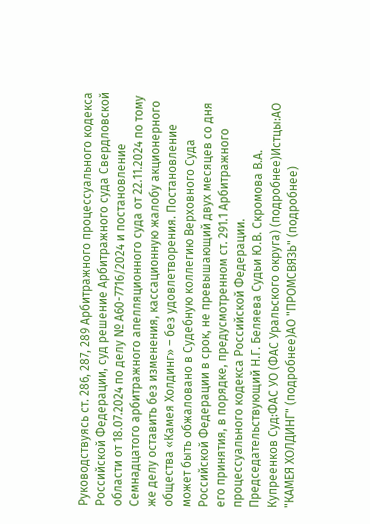Руководствуясь ст. 286, 287, 289 Арбитражного процессуального кодекса Российской Федерации, суд решение Арбитражного суда Свердловской области от 18.07.2024 по делу № А60-7716/2024 и постановление Семнадцатого арбитражного апелляционного суда от 22.11.2024 по тому же делу оставить без изменения, кассационную жалобу акционерного общества «Камея Холдинг» – без удовлетворения. Постановление может быть обжаловано в Судебную коллегию Верховного Суда Российской Федерации в срок, не превышающий двух месяцев со дня его принятия, в порядке, предусмотренном ст. 291.1 Арбитражного процессуального кодекса Российской Федерации. Председательствующий Н.Г. Беляева Судьи Ю.В. Скромова В.А. Купреенков Суд:ФАС УО (ФАС Уральского округа) (подробнее)Истцы:АО "КАМЕЯ ХОЛДИНГ" (подробнее)АО "ПРОМСВЯЗЬ" (подробнее)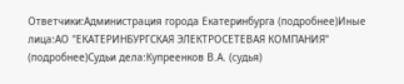Ответчики:Администрация города Екатеринбурга (подробнее)Иные лица:АО "ЕКАТЕРИНБУРГСКАЯ ЭЛЕКТРОСЕТЕВАЯ КОМПАНИЯ" (подробнее)Судьи дела:Купреенков В.А. (судья)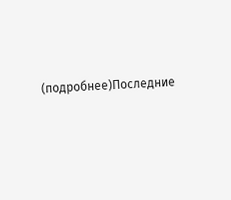(подробнее)Последние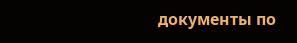документы по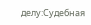делу:Судебная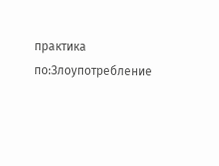практика по:Злоупотребление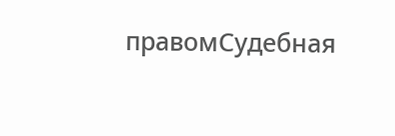правомСудебная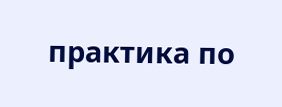практика по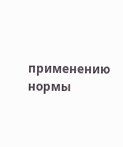применению нормы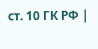ст. 10 ГК РФ |